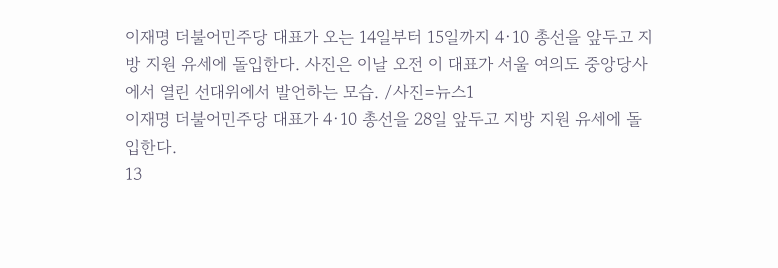이재명 더불어민주당 대표가 오는 14일부터 15일까지 4·10 총선을 앞두고 지방 지원 유세에 돌입한다. 사진은 이날 오전 이 대표가 서울 여의도 중앙당사에서 열린 선대위에서 발언하는 모습. /사진=뉴스1
이재명 더불어민주당 대표가 4·10 총선을 28일 앞두고 지방 지원 유세에 돌입한다.
13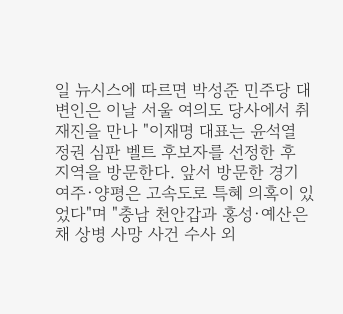일 뉴시스에 따르면 박성준 민주당 대변인은 이날 서울 여의도 당사에서 취재진을 만나 "이재명 대표는 윤석열 정권 심판 벨트 후보자를 선정한 후 지역을 방문한다. 앞서 방문한 경기 여주·양평은 고속도로 특혜 의혹이 있었다"며 "충남 천안갑과 홍성·예산은 채 상병 사망 사건 수사 외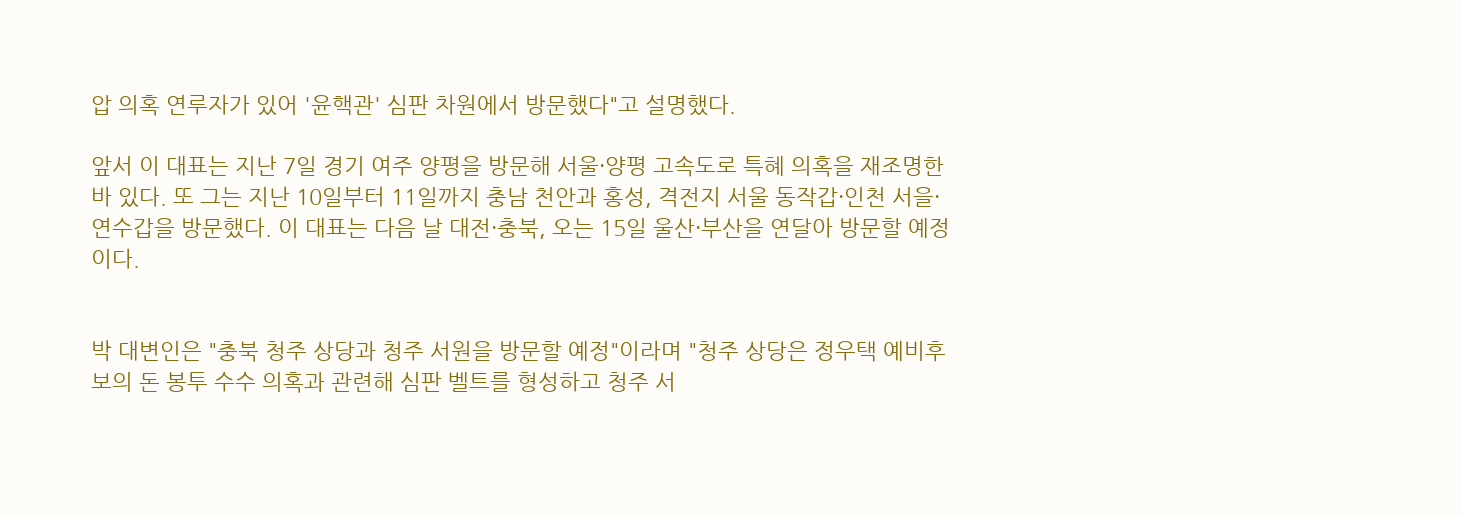압 의혹 연루자가 있어 '윤핵관' 심판 차원에서 방문했다"고 설명했다.

앞서 이 대표는 지난 7일 경기 여주 양평을 방문해 서울·양평 고속도로 특혜 의혹을 재조명한 바 있다. 또 그는 지난 10일부터 11일까지 충남 천안과 홍성, 격전지 서울 동작갑·인천 서을·연수갑을 방문했다. 이 대표는 다음 날 대전·충북, 오는 15일 울산·부산을 연달아 방문할 예정이다.


박 대변인은 "충북 청주 상당과 청주 서원을 방문할 예정"이라며 "청주 상당은 정우택 예비후보의 돈 봉투 수수 의혹과 관련해 심판 벨트를 형성하고 청주 서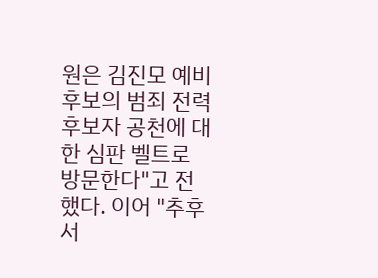원은 김진모 예비후보의 범죄 전력 후보자 공천에 대한 심판 벨트로 방문한다"고 전했다. 이어 "추후 서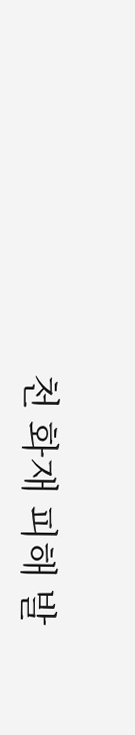천 화재 피해 발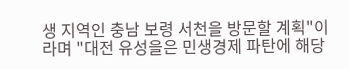생 지역인 충남 보령 서천을 방문할 계획"이라며 "대전 유성을은 민생경제 파탄에 해당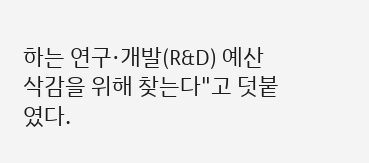하는 연구·개발(R&D) 예산 삭감을 위해 찾는다"고 덧붙였다.